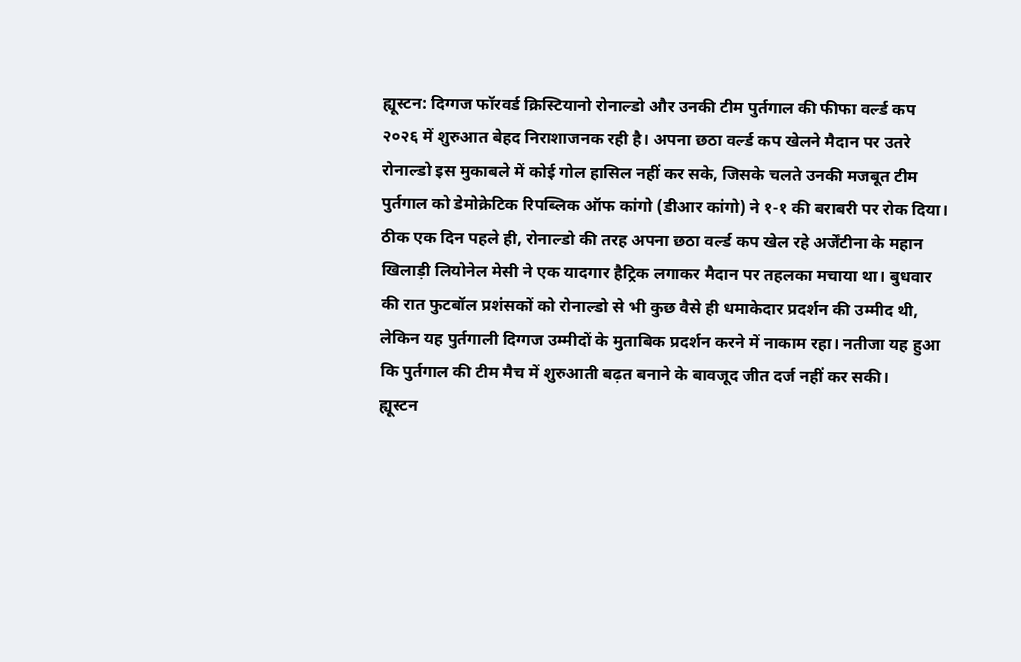ह्यूस्टन: दिग्गज फॉरवर्ड क्रिस्टियानो रोनाल्डो और उनकी टीम पुर्तगाल की फीफा वर्ल्ड कप २०२६ में शुरुआत बेहद निराशाजनक रही है। अपना छठा वर्ल्ड कप खेलने मैदान पर उतरे रोनाल्डो इस मुकाबले में कोई गोल हासिल नहीं कर सके, जिसके चलते उनकी मजबूत टीम पुर्तगाल को डेमोक्रेटिक रिपब्लिक ऑफ कांगो (डीआर कांगो) ने १-१ की बराबरी पर रोक दिया। ठीक एक दिन पहले ही, रोनाल्डो की तरह अपना छठा वर्ल्ड कप खेल रहे अर्जेंटीना के महान खिलाड़ी लियोनेल मेसी ने एक यादगार हैट्रिक लगाकर मैदान पर तहलका मचाया था। बुधवार की रात फुटबॉल प्रशंसकों को रोनाल्डो से भी कुछ वैसे ही धमाकेदार प्रदर्शन की उम्मीद थी, लेकिन यह पुर्तगाली दिग्गज उम्मीदों के मुताबिक प्रदर्शन करने में नाकाम रहा। नतीजा यह हुआ कि पुर्तगाल की टीम मैच में शुरुआती बढ़त बनाने के बावजूद जीत दर्ज नहीं कर सकी।
ह्यूस्टन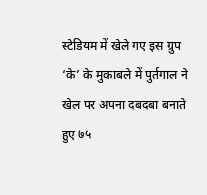स्टेडियम में खेले गए इस ग्रुप ‘के’ के मुकाबले में पुर्तगाल ने खेल पर अपना दबदबा बनाते हुए ७५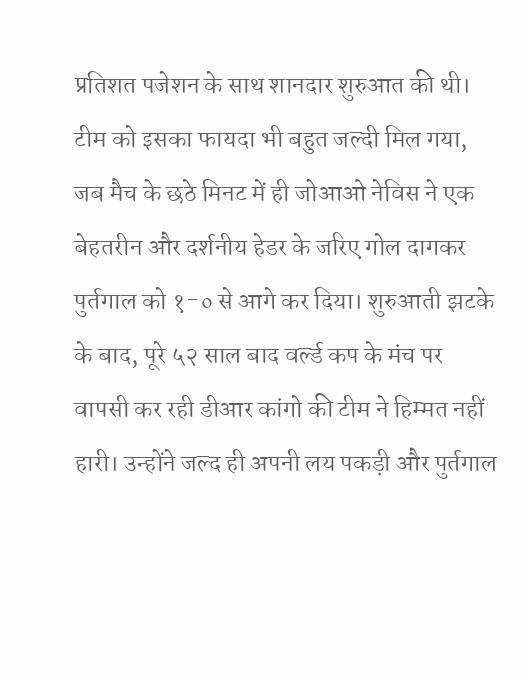प्रतिशत पजेशन के साथ शानदार शुरुआत की थी। टीम को इसका फायदा भी बहुत जल्दी मिल गया, जब मैच के छठे मिनट में ही जोआओ नेविस ने एक बेहतरीन और दर्शनीय हेडर के जरिए गोल दागकर पुर्तगाल को १-० से आगे कर दिया। शुरुआती झटके के बाद, पूरे ५२ साल बाद वर्ल्ड कप के मंच पर वापसी कर रही डीआर कांगो की टीम ने हिम्मत नहीं हारी। उन्होंने जल्द ही अपनी लय पकड़ी और पुर्तगाल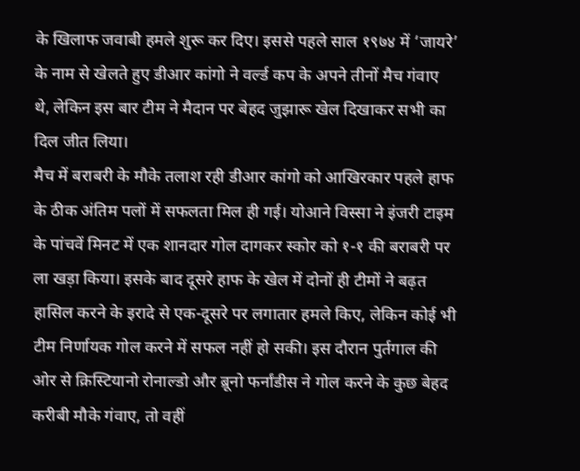के खिलाफ जवाबी हमले शुरू कर दिए। इससे पहले साल १९७४ में ‘जायरे’ के नाम से खेलते हुए डीआर कांगो ने वर्ल्ड कप के अपने तीनों मैच गंवाए थे, लेकिन इस बार टीम ने मैदान पर बेहद जुझारू खेल दिखाकर सभी का दिल जीत लिया।
मैच में बराबरी के मौके तलाश रही डीआर कांगो को आखिरकार पहले हाफ के ठीक अंतिम पलों में सफलता मिल ही गई। योआने विस्सा ने इंजरी टाइम के पांचवें मिनट में एक शानदार गोल दागकर स्कोर को १-१ की बराबरी पर ला खड़ा किया। इसके बाद दूसरे हाफ के खेल में दोनों ही टीमों ने बढ़त हासिल करने के इरादे से एक-दूसरे पर लगातार हमले किए, लेकिन कोई भी टीम निर्णायक गोल करने में सफल नहीं हो सकी। इस दौरान पुर्तगाल की ओर से क्रिस्टियानो रोनाल्डो और ब्रूनो फर्नांडीस ने गोल करने के कुछ बेहद करीबी मौके गंवाए, तो वहीं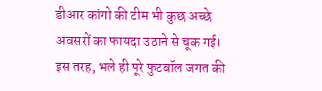डीआर कांगो की टीम भी कुछ अच्छे अवसरों का फायदा उठाने से चूक गई। इस तरह, भले ही पूरे फुटबॉल जगत की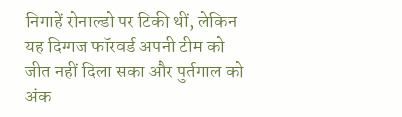निगाहें रोनाल्डो पर टिकी थीं, लेकिन यह दिग्गज फॉरवर्ड अपनी टीम को जीत नहीं दिला सका और पुर्तगाल को अंक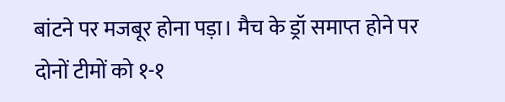बांटने पर मजबूर होना पड़ा। मैच के ड्रॉ समाप्त होने पर दोनों टीमों को १-१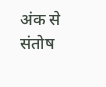अंक से संतोष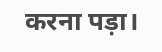करना पड़ा।